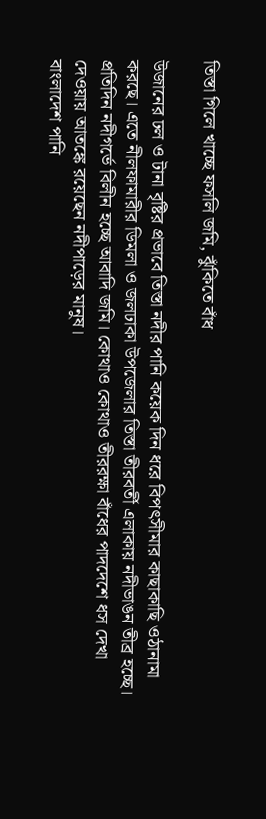তিস্তা গিলে খাচ্ছে ফসলি জমি, ঝুঁকিতে বাঁধ

উজানের ঢল ও টানা বৃষ্টির প্রভাবে তিস্তা নদীর পানি কয়েক দিন ধরে বিপৎসীমার কাছাকাছি ওঠানামা করছে। এতে নীলফামারীর ডিমলা ও জলঢাকা উপজেলার তিস্তা তীরবর্তী এলাকায় নদীভাঙন তীব্র হচ্ছে। প্রতিদিন নদীগর্ভে বিলীন হচ্ছে আবাদি জমি। কোথাও কোথাও তীররক্ষা বাঁধের পাদদেশে ধস দেখা দেওয়ায় আতঙ্কে রয়েছেন নদীপাড়ের মানুষ।
বাংলাদেশ পানি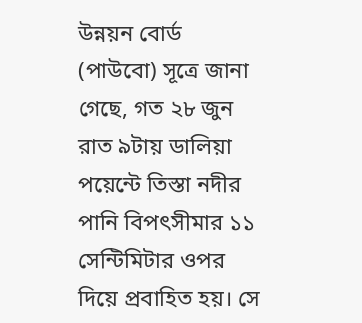উন্নয়ন বোর্ড (পাউবো) সূত্রে জানা গেছে, গত ২৮ জুন রাত ৯টায় ডালিয়া পয়েন্টে তিস্তা নদীর পানি বিপৎসীমার ১১ সেন্টিমিটার ওপর দিয়ে প্রবাহিত হয়। সে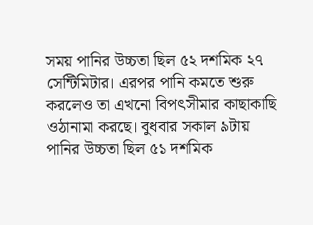সময় পানির উচ্চতা ছিল ৫২ দশমিক ২৭ সেন্টিমিটার। এরপর পানি কমতে শুরু করলেও তা এখনো বিপৎসীমার কাছাকাছি ওঠানামা করছে। বুধবার সকাল ৯টায় পানির উচ্চতা ছিল ৫১ দশমিক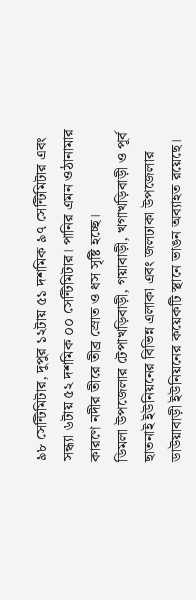৯৮ সেন্টিমিটার, দুপুর ১২টায় ৫১ দশমিক ৯৭ সেন্টিমিটার এবং সন্ধ্যা ৬টায় ৫২ দশমিক ০০ সেন্টিমিটার। পানির এমন ওঠানামার কারণে নদীর তীরে তীব্র স্রোত ও ধস সৃষ্টি হচ্ছে।
ডিমলা উপজেলার টেপাখড়িবাড়ী, গয়াবাড়ী, খগাখড়িবাড়ী ও পূর্ব ছাতনাই ইউনিয়নের বিভিন্ন এলাকা এবং জলঢাকা উপজেলার ডাউয়াবাড়ী ইউনিয়নের কয়েকটি স্থানে ভাঙন অব্যাহত রয়েছে।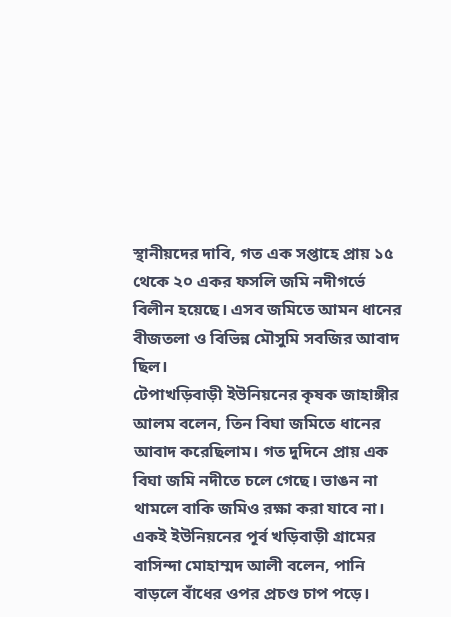স্থানীয়দের দাবি, গত এক সপ্তাহে প্রায় ১৫ থেকে ২০ একর ফসলি জমি নদীগর্ভে বিলীন হয়েছে। এসব জমিতে আমন ধানের বীজতলা ও বিভিন্ন মৌসুমি সবজির আবাদ ছিল।
টেপাখড়িবাড়ী ইউনিয়নের কৃষক জাহাঙ্গীর আলম বলেন, তিন বিঘা জমিতে ধানের আবাদ করেছিলাম। গত দুদিনে প্রায় এক বিঘা জমি নদীতে চলে গেছে। ভাঙন না থামলে বাকি জমিও রক্ষা করা যাবে না।
একই ইউনিয়নের পূর্ব খড়িবাড়ী গ্রামের বাসিন্দা মোহাম্মদ আলী বলেন, পানি বাড়লে বাঁধের ওপর প্রচণ্ড চাপ পড়ে।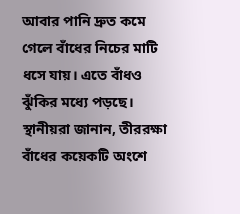আবার পানি দ্রুত কমে গেলে বাঁধের নিচের মাটি ধসে যায়। এতে বাঁধও ঝুঁকির মধ্যে পড়ছে।
স্থানীয়রা জানান, তীররক্ষা বাঁধের কয়েকটি অংশে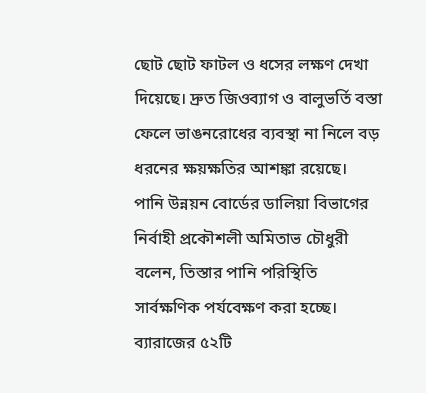ছোট ছোট ফাটল ও ধসের লক্ষণ দেখা দিয়েছে। দ্রুত জিওব্যাগ ও বালুভর্তি বস্তা ফেলে ভাঙনরোধের ব্যবস্থা না নিলে বড় ধরনের ক্ষয়ক্ষতির আশঙ্কা রয়েছে।
পানি উন্নয়ন বোর্ডের ডালিয়া বিভাগের নির্বাহী প্রকৌশলী অমিতাভ চৌধুরী বলেন, তিস্তার পানি পরিস্থিতি সার্বক্ষণিক পর্যবেক্ষণ করা হচ্ছে। ব্যারাজের ৫২টি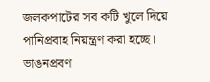জলকপাটের সব কটি খুলে দিয়ে পানিপ্রবাহ নিয়ন্ত্রণ করা হচ্ছে। ভাঙনপ্রবণ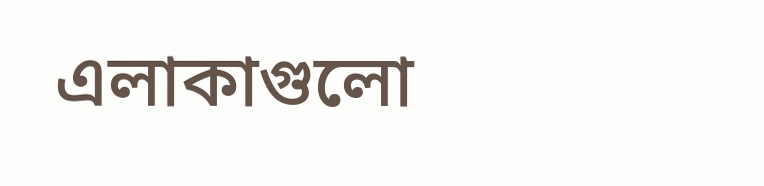এলাকাগুলো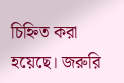চিহ্নিত করা হয়েছে। জরুরি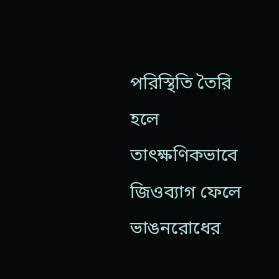পরিস্থিতি তৈরি হলে তাৎক্ষণিকভাবে জিওব্যাগ ফেলে ভাঙনরোধের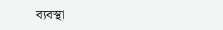ব্যবস্থা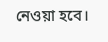নেওয়া হবে।